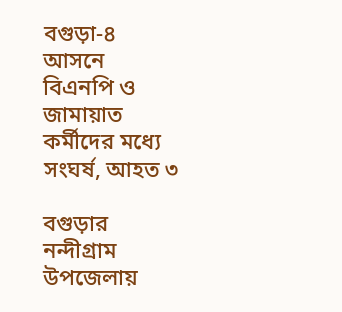বগুড়া-৪ আসনে বিএনপি ও জামায়াত কর্মীদের মধ্যে সংঘর্ষ, আহত ৩

বগুড়ার নন্দীগ্রাম উপজেলায়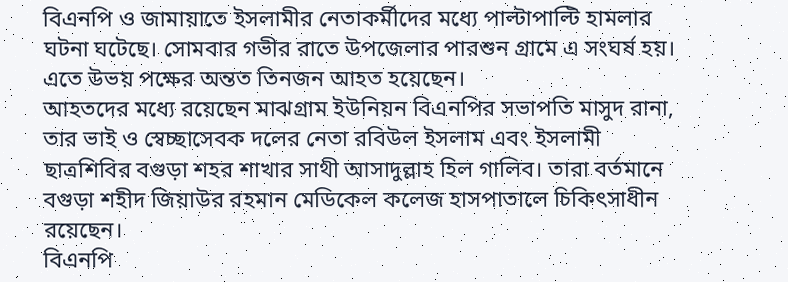বিএনপি ও জামায়াতে ইসলামীর নেতাকর্মীদের মধ্যে পাল্টাপাল্টি হামলার ঘটনা ঘটেছে। সোমবার গভীর রাতে উপজেলার পারশুন গ্রামে এ সংঘর্ষ হয়। এতে উভয় পক্ষের অন্তত তিনজন আহত হয়েছেন।
আহতদের মধ্যে রয়েছেন মাঝগ্রাম ইউনিয়ন বিএনপির সভাপতি মাসুদ রানা, তার ভাই ও স্বেচ্ছাসেবক দলের নেতা রবিউল ইসলাম এবং ইসলামী ছাত্রশিবির বগুড়া শহর শাখার সাথী আসাদুল্লাহ হিল গালিব। তারা বর্তমানে বগুড়া শহীদ জিয়াউর রহমান মেডিকেল কলেজ হাসপাতালে চিকিৎসাধীন রয়েছেন।
বিএনপি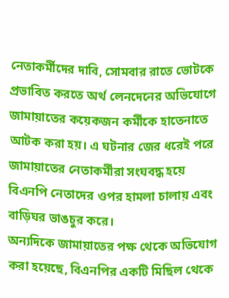নেতাকর্মীদের দাবি, সোমবার রাতে ভোটকে প্রভাবিত করতে অর্থ লেনদেনের অভিযোগে জামায়াতের কয়েকজন কর্মীকে হাতেনাতে আটক করা হয়। এ ঘটনার জের ধরেই পরে জামায়াতের নেতাকর্মীরা সংঘবদ্ধ হয়ে বিএনপি নেতাদের ওপর হামলা চালায় এবং বাড়িঘর ভাঙচুর করে।
অন্যদিকে জামায়াতের পক্ষ থেকে অভিযোগ করা হয়েছে, বিএনপির একটি মিছিল থেকে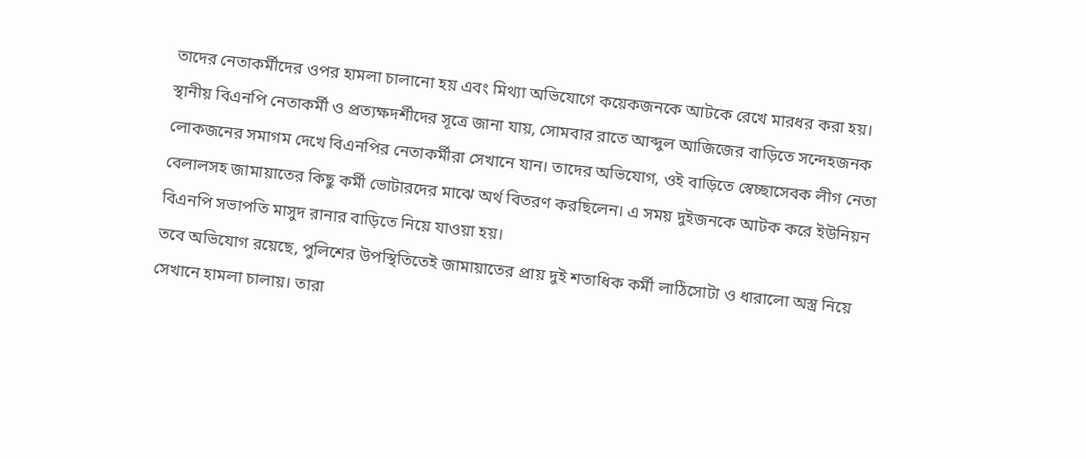তাদের নেতাকর্মীদের ওপর হামলা চালানো হয় এবং মিথ্যা অভিযোগে কয়েকজনকে আটকে রেখে মারধর করা হয়।
স্থানীয় বিএনপি নেতাকর্মী ও প্রত্যক্ষদর্শীদের সূত্রে জানা যায়, সোমবার রাতে আব্দুল আজিজের বাড়িতে সন্দেহজনক লোকজনের সমাগম দেখে বিএনপির নেতাকর্মীরা সেখানে যান। তাদের অভিযোগ, ওই বাড়িতে স্বেচ্ছাসেবক লীগ নেতা বেলালসহ জামায়াতের কিছু কর্মী ভোটারদের মাঝে অর্থ বিতরণ করছিলেন। এ সময় দুইজনকে আটক করে ইউনিয়ন বিএনপি সভাপতি মাসুদ রানার বাড়িতে নিয়ে যাওয়া হয়।
তবে অভিযোগ রয়েছে, পুলিশের উপস্থিতিতেই জামায়াতের প্রায় দুই শতাধিক কর্মী লাঠিসোটা ও ধারালো অস্ত্র নিয়ে সেখানে হামলা চালায়। তারা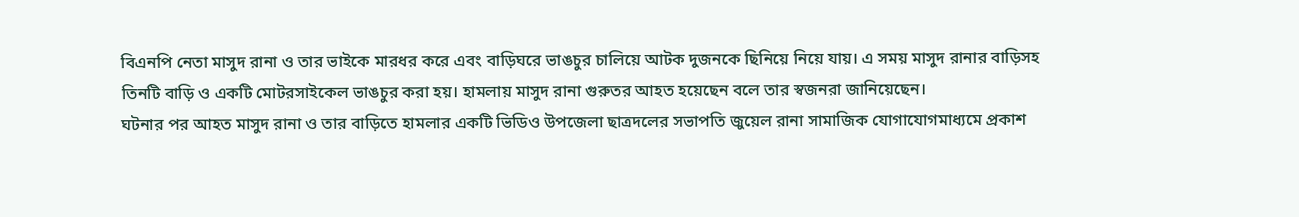বিএনপি নেতা মাসুদ রানা ও তার ভাইকে মারধর করে এবং বাড়িঘরে ভাঙচুর চালিয়ে আটক দুজনকে ছিনিয়ে নিয়ে যায়। এ সময় মাসুদ রানার বাড়িসহ তিনটি বাড়ি ও একটি মোটরসাইকেল ভাঙচুর করা হয়। হামলায় মাসুদ রানা গুরুতর আহত হয়েছেন বলে তার স্বজনরা জানিয়েছেন।
ঘটনার পর আহত মাসুদ রানা ও তার বাড়িতে হামলার একটি ভিডিও উপজেলা ছাত্রদলের সভাপতি জুয়েল রানা সামাজিক যোগাযোগমাধ্যমে প্রকাশ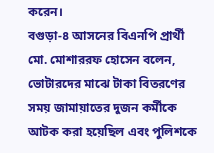করেন।
বগুড়া-৪ আসনের বিএনপি প্রার্থী মো. মোশাররফ হোসেন বলেন, ভোটারদের মাঝে টাকা বিতরণের সময় জামায়াতের দুজন কর্মীকে আটক করা হয়েছিল এবং পুলিশকে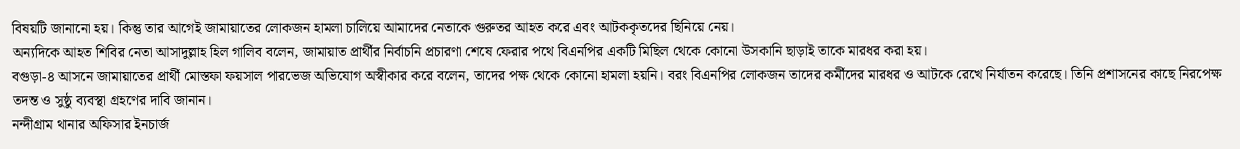বিষয়টি জানানো হয়। কিন্তু তার আগেই জামায়াতের লোকজন হামলা চালিয়ে আমাদের নেতাকে গুরুতর আহত করে এবং আটককৃতদের ছিনিয়ে নেয়।
অন্যদিকে আহত শিবির নেতা আসাদুল্লাহ হিল গালিব বলেন, জামায়াত প্রার্থীর নির্বাচনি প্রচারণা শেষে ফেরার পথে বিএনপির একটি মিছিল থেকে কোনো উসকানি ছাড়াই তাকে মারধর করা হয়।
বগুড়া-৪ আসনে জামায়াতের প্রার্থী মোস্তফা ফয়সাল পারভেজ অভিযোগ অস্বীকার করে বলেন, তাদের পক্ষ থেকে কোনো হামলা হয়নি। বরং বিএনপির লোকজন তাদের কর্মীদের মারধর ও আটকে রেখে নির্যাতন করেছে। তিনি প্রশাসনের কাছে নিরপেক্ষ তদন্ত ও সুষ্ঠু ব্যবস্থা গ্রহণের দাবি জানান।
নন্দীগ্রাম থানার অফিসার ইনচার্জ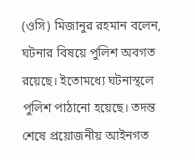(ওসি) মিজানুর রহমান বলেন, ঘটনার বিষয়ে পুলিশ অবগত রয়েছে। ইতোমধ্যে ঘটনাস্থলে পুলিশ পাঠানো হয়েছে। তদন্ত শেষে প্রয়োজনীয় আইনগত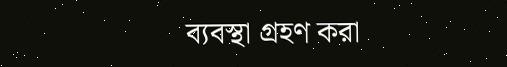ব্যবস্থা গ্রহণ করা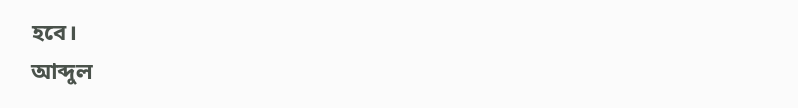হবে।
আব্দুল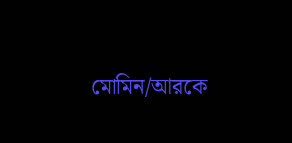মোমিন/আরকে